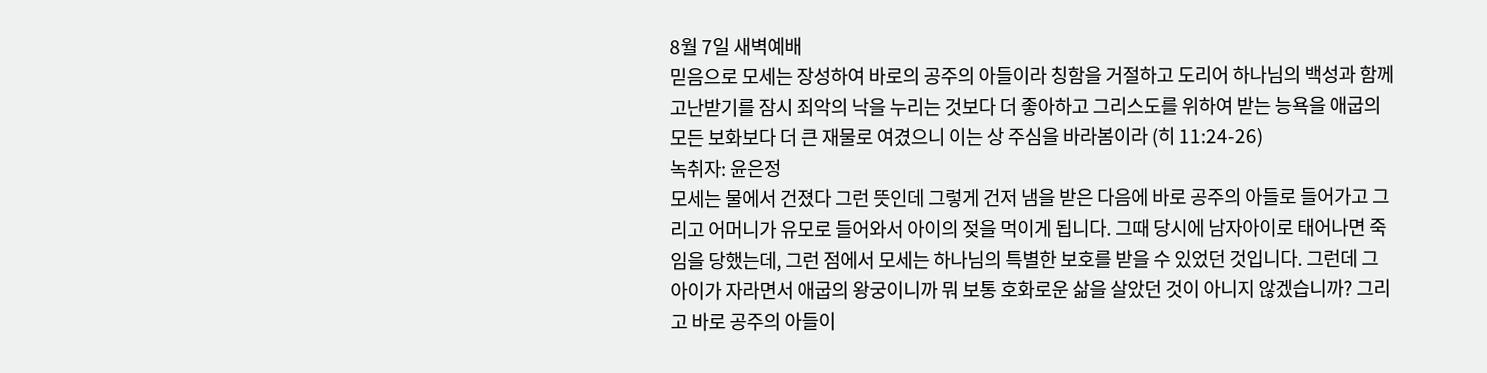8월 7일 새벽예배
믿음으로 모세는 장성하여 바로의 공주의 아들이라 칭함을 거절하고 도리어 하나님의 백성과 함께 고난받기를 잠시 죄악의 낙을 누리는 것보다 더 좋아하고 그리스도를 위하여 받는 능욕을 애굽의 모든 보화보다 더 큰 재물로 여겼으니 이는 상 주심을 바라봄이라 (히 11:24-26)
녹취자: 윤은정
모세는 물에서 건졌다 그런 뜻인데 그렇게 건저 냄을 받은 다음에 바로 공주의 아들로 들어가고 그리고 어머니가 유모로 들어와서 아이의 젖을 먹이게 됩니다. 그때 당시에 남자아이로 태어나면 죽임을 당했는데, 그런 점에서 모세는 하나님의 특별한 보호를 받을 수 있었던 것입니다. 그런데 그 아이가 자라면서 애굽의 왕궁이니까 뭐 보통 호화로운 삶을 살았던 것이 아니지 않겠습니까? 그리고 바로 공주의 아들이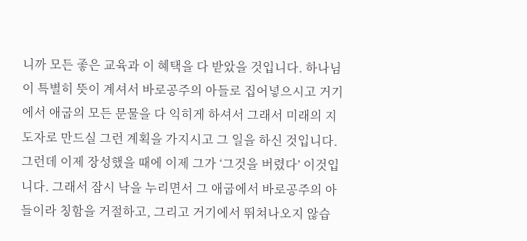니까 모든 좋은 교육과 이 혜택을 다 받았을 것입니다. 하나님이 특별히 뜻이 계셔서 바로공주의 아들로 집어넣으시고 거기에서 애굽의 모든 문물을 다 익히게 하셔서 그래서 미래의 지도자로 만드실 그런 계획을 가지시고 그 일을 하신 것입니다.
그런데 이제 장성했을 때에 이제 그가 ‘그것을 버렸다’ 이것입니다. 그래서 잠시 낙을 누리면서 그 애굽에서 바로공주의 아들이라 칭함을 거절하고, 그리고 거기에서 뛰쳐나오지 않습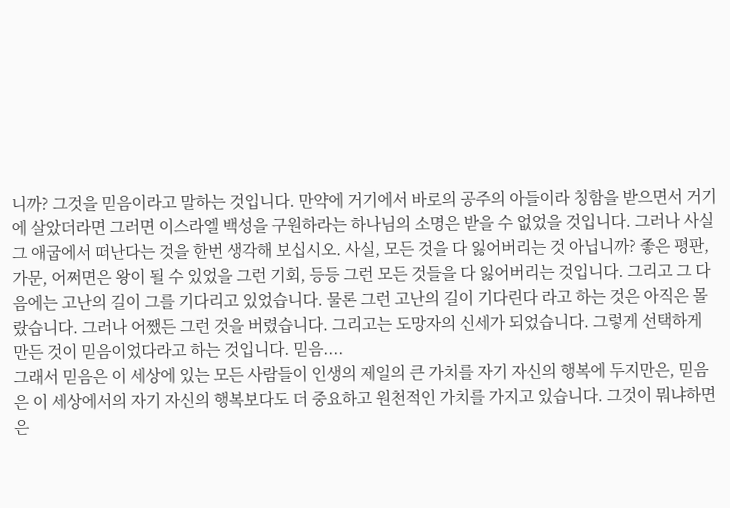니까? 그것을 믿음이라고 말하는 것입니다. 만약에 거기에서 바로의 공주의 아들이라 칭함을 받으면서 거기에 살았더라면 그러면 이스라엘 백성을 구원하라는 하나님의 소명은 받을 수 없었을 것입니다. 그러나 사실 그 애굽에서 떠난다는 것을 한번 생각해 보십시오. 사실, 모든 것을 다 잃어버리는 것 아닙니까? 좋은 평판, 가문, 어쩌면은 왕이 될 수 있었을 그런 기회, 등등 그런 모든 것들을 다 잃어버리는 것입니다. 그리고 그 다음에는 고난의 길이 그를 기다리고 있었습니다. 물론 그런 고난의 길이 기다린다 라고 하는 것은 아직은 몰랐습니다. 그러나 어쨌든 그런 것을 버렸습니다. 그리고는 도망자의 신세가 되었습니다. 그렇게 선택하게 만든 것이 믿음이었다라고 하는 것입니다. 믿음....
그래서 믿음은 이 세상에 있는 모든 사람들이 인생의 제일의 큰 가치를 자기 자신의 행복에 두지만은, 믿음은 이 세상에서의 자기 자신의 행복보다도 더 중요하고 원천적인 가치를 가지고 있습니다. 그것이 뭐냐하면은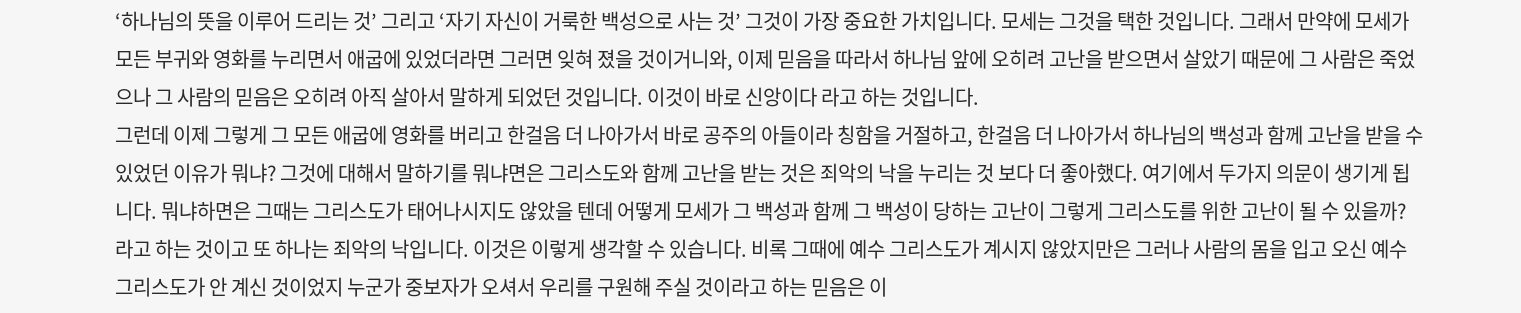‘하나님의 뜻을 이루어 드리는 것’ 그리고 ‘자기 자신이 거룩한 백성으로 사는 것’ 그것이 가장 중요한 가치입니다. 모세는 그것을 택한 것입니다. 그래서 만약에 모세가 모든 부귀와 영화를 누리면서 애굽에 있었더라면 그러면 잊혀 졌을 것이거니와, 이제 믿음을 따라서 하나님 앞에 오히려 고난을 받으면서 살았기 때문에 그 사람은 죽었으나 그 사람의 믿음은 오히려 아직 살아서 말하게 되었던 것입니다. 이것이 바로 신앙이다 라고 하는 것입니다.
그런데 이제 그렇게 그 모든 애굽에 영화를 버리고 한걸음 더 나아가서 바로 공주의 아들이라 칭함을 거절하고, 한걸음 더 나아가서 하나님의 백성과 함께 고난을 받을 수 있었던 이유가 뭐냐? 그것에 대해서 말하기를 뭐냐면은 그리스도와 함께 고난을 받는 것은 죄악의 낙을 누리는 것 보다 더 좋아했다. 여기에서 두가지 의문이 생기게 됩니다. 뭐냐하면은 그때는 그리스도가 태어나시지도 않았을 텐데 어떻게 모세가 그 백성과 함께 그 백성이 당하는 고난이 그렇게 그리스도를 위한 고난이 될 수 있을까? 라고 하는 것이고 또 하나는 죄악의 낙입니다. 이것은 이렇게 생각할 수 있습니다. 비록 그때에 예수 그리스도가 계시지 않았지만은 그러나 사람의 몸을 입고 오신 예수 그리스도가 안 계신 것이었지 누군가 중보자가 오셔서 우리를 구원해 주실 것이라고 하는 믿음은 이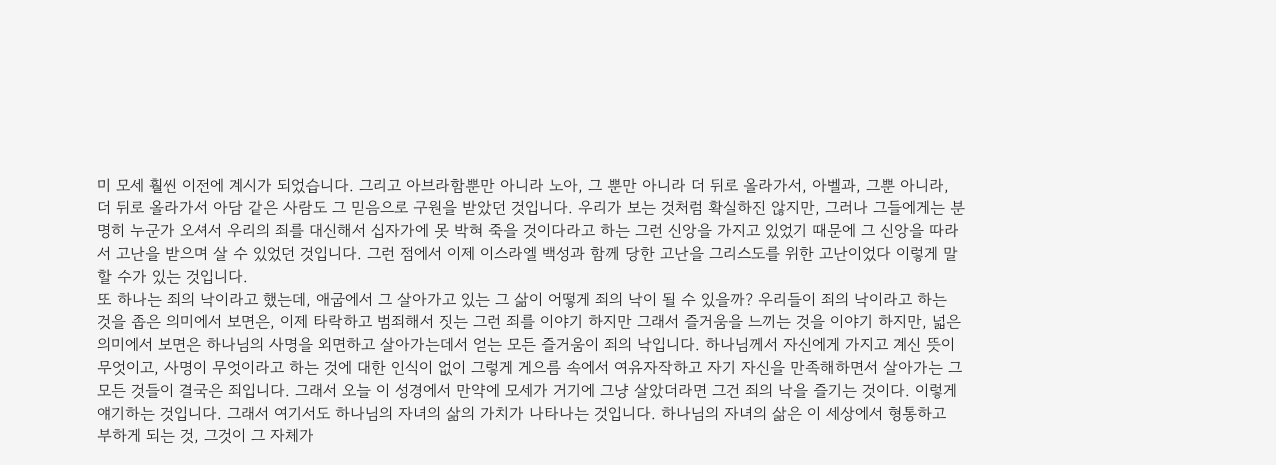미 모세 훨씬 이전에 계시가 되었습니다. 그리고 아브라함뿐만 아니라 노아, 그 뿐만 아니라 더 뒤로 올라가서, 아벨과, 그뿐 아니라, 더 뒤로 올라가서 아담 같은 사람도 그 믿음으로 구원을 받았던 것입니다. 우리가 보는 것처럼 확실하진 않지만, 그러나 그들에게는 분명히 누군가 오셔서 우리의 죄를 대신해서 십자가에 못 박혀 죽을 것이다라고 하는 그런 신앙을 가지고 있었기 때문에 그 신앙을 따라서 고난을 받으며 살 수 있었던 것입니다. 그런 점에서 이제 이스라엘 백성과 함께 당한 고난을 그리스도를 위한 고난이었다 이렇게 말할 수가 있는 것입니다.
또 하나는 죄의 낙이라고 했는데, 애굽에서 그 살아가고 있는 그 삶이 어떻게 죄의 낙이 될 수 있을까? 우리들이 죄의 낙이라고 하는 것을 좁은 의미에서 보면은, 이제 타락하고 범죄해서 짓는 그런 죄를 이야기 하지만 그래서 즐거움을 느끼는 것을 이야기 하지만, 넓은 의미에서 보면은 하나님의 사명을 외면하고 살아가는데서 얻는 모든 즐거움이 죄의 낙입니다. 하나님께서 자신에게 가지고 계신 뜻이 무엇이고, 사명이 무엇이라고 하는 것에 대한 인식이 없이 그렇게 게으름 속에서 여유자작하고 자기 자신을 만족해하면서 살아가는 그 모든 것들이 결국은 죄입니다. 그래서 오늘 이 성경에서 만약에 모세가 거기에 그냥 살았더라면 그건 죄의 낙을 즐기는 것이다. 이렇게 얘기하는 것입니다. 그래서 여기서도 하나님의 자녀의 삶의 가치가 나타나는 것입니다. 하나님의 자녀의 삶은 이 세상에서 형통하고 부하게 되는 것, 그것이 그 자체가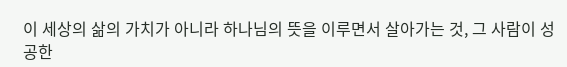이 세상의 삶의 가치가 아니라 하나님의 뜻을 이루면서 살아가는 것, 그 사람이 성공한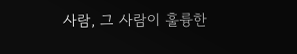사람, 그 사람이 훌륭한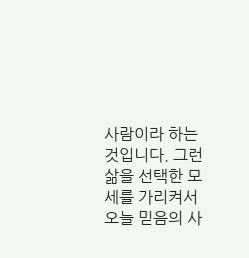사람이라 하는 것입니다. 그런 삶을 선택한 모세를 가리켜서 오늘 믿음의 사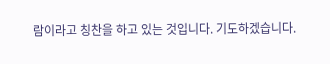람이라고 칭찬을 하고 있는 것입니다. 기도하겠습니다.